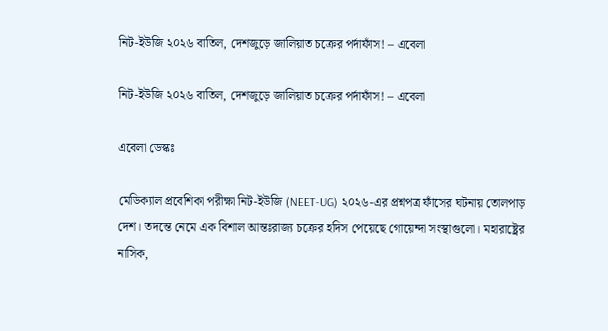নিট-ইউজি ২০২৬ বাতিল, দেশজুড়ে জালিয়াত চক্রের পর্দাফাঁস! – এবেলা

নিট-ইউজি ২০২৬ বাতিল, দেশজুড়ে জালিয়াত চক্রের পর্দাফাঁস! – এবেলা

এবেলা ডেস্কঃ

মেডিক্যাল প্রবেশিকা পরীক্ষা নিট-ইউজি (NEET-UG) ২০২৬-এর প্রশ্নপত্র ফাঁসের ঘটনায় তোলপাড় দেশ। তদন্তে নেমে এক বিশাল আন্তঃরাজ্য চক্রের হদিস পেয়েছে গোয়েন্দা সংস্থাগুলো। মহারাষ্ট্রের নাসিক,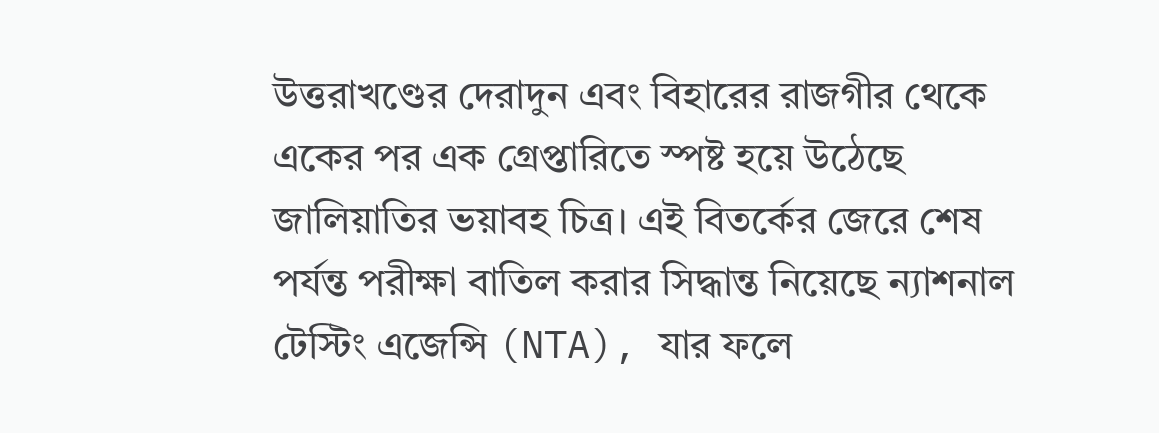উত্তরাখণ্ডের দেরাদুন এবং বিহারের রাজগীর থেকে একের পর এক গ্রেপ্তারিতে স্পষ্ট হয়ে উঠেছে জালিয়াতির ভয়াবহ চিত্র। এই বিতর্কের জেরে শেষ পর্যন্ত পরীক্ষা বাতিল করার সিদ্ধান্ত নিয়েছে ন্যাশনাল টেস্টিং এজেন্সি (NTA), যার ফলে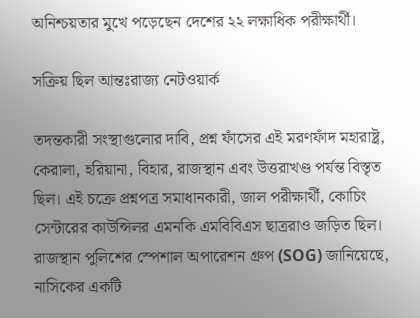অনিশ্চয়তার মুখে পড়েছেন দেশের ২২ লক্ষাধিক পরীক্ষার্থী।

সক্রিয় ছিল আন্তঃরাজ্য নেটওয়ার্ক

তদন্তকারী সংস্থাগুলোর দাবি, প্রশ্ন ফাঁসের এই মরণফাঁদ মহারাষ্ট্র, কেরালা, হরিয়ানা, বিহার, রাজস্থান এবং উত্তরাখণ্ড পর্যন্ত বিস্তৃত ছিল। এই চক্রে প্রশ্নপত্র সমাধানকারী, জাল পরীক্ষার্থী, কোচিং সেন্টারের কাউন্সিলর এমনকি এমবিবিএস ছাত্ররাও জড়িত ছিল। রাজস্থান পুলিশের স্পেশাল অপারেশন গ্রুপ (SOG) জানিয়েছে, নাসিকের একটি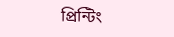প্রিন্টিং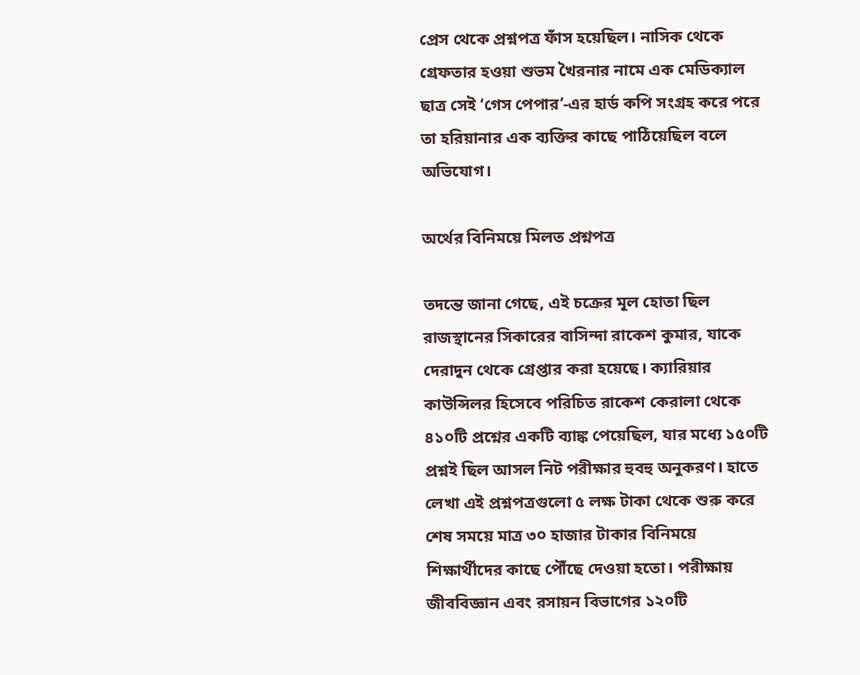প্রেস থেকে প্রশ্নপত্র ফাঁস হয়েছিল। নাসিক থেকে গ্রেফতার হওয়া শুভম খৈরনার নামে এক মেডিক্যাল ছাত্র সেই ‘গেস পেপার’-এর হার্ড কপি সংগ্রহ করে পরে তা হরিয়ানার এক ব্যক্তির কাছে পাঠিয়েছিল বলে অভিযোগ।

অর্থের বিনিময়ে মিলত প্রশ্নপত্র

তদন্তে জানা গেছে, এই চক্রের মূল হোতা ছিল রাজস্থানের সিকারের বাসিন্দা রাকেশ কুমার, যাকে দেরাদুন থেকে গ্রেপ্তার করা হয়েছে। ক্যারিয়ার কাউন্সিলর হিসেবে পরিচিত রাকেশ কেরালা থেকে ৪১০টি প্রশ্নের একটি ব্যাঙ্ক পেয়েছিল, যার মধ্যে ১৫০টি প্রশ্নই ছিল আসল নিট পরীক্ষার হুবহু অনুকরণ। হাতে লেখা এই প্রশ্নপত্রগুলো ৫ লক্ষ টাকা থেকে শুরু করে শেষ সময়ে মাত্র ৩০ হাজার টাকার বিনিময়ে শিক্ষার্থীদের কাছে পৌঁছে দেওয়া হতো। পরীক্ষায় জীববিজ্ঞান এবং রসায়ন বিভাগের ১২০টি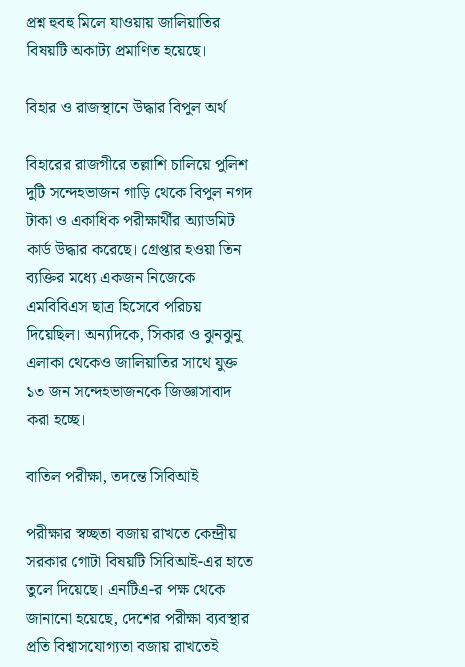প্রশ্ন হুবহু মিলে যাওয়ায় জালিয়াতির বিষয়টি অকাট্য প্রমাণিত হয়েছে।

বিহার ও রাজস্থানে উদ্ধার বিপুল অর্থ

বিহারের রাজগীরে তল্লাশি চালিয়ে পুলিশ দুটি সন্দেহভাজন গাড়ি থেকে বিপুল নগদ টাকা ও একাধিক পরীক্ষার্থীর অ্যাডমিট কার্ড উদ্ধার করেছে। গ্রেপ্তার হওয়া তিন ব্যক্তির মধ্যে একজন নিজেকে এমবিবিএস ছাত্র হিসেবে পরিচয় দিয়েছিল। অন্যদিকে, সিকার ও ঝুনঝুনু এলাকা থেকেও জালিয়াতির সাথে যুক্ত ১৩ জন সন্দেহভাজনকে জিজ্ঞাসাবাদ করা হচ্ছে।

বাতিল পরীক্ষা, তদন্তে সিবিআই

পরীক্ষার স্বচ্ছতা বজায় রাখতে কেন্দ্রীয় সরকার গোটা বিষয়টি সিবিআই-এর হাতে তুলে দিয়েছে। এনটিএ-র পক্ষ থেকে জানানো হয়েছে, দেশের পরীক্ষা ব্যবস্থার প্রতি বিশ্বাসযোগ্যতা বজায় রাখতেই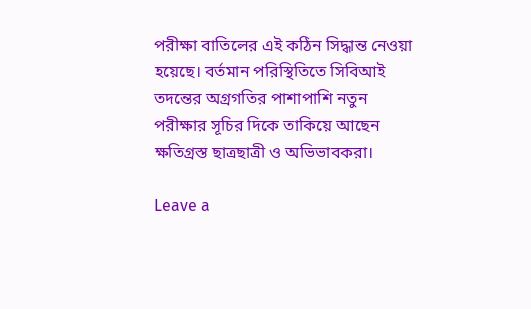পরীক্ষা বাতিলের এই কঠিন সিদ্ধান্ত নেওয়া হয়েছে। বর্তমান পরিস্থিতিতে সিবিআই তদন্তের অগ্রগতির পাশাপাশি নতুন পরীক্ষার সূচির দিকে তাকিয়ে আছেন ক্ষতিগ্রস্ত ছাত্রছাত্রী ও অভিভাবকরা।

Leave a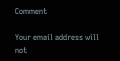Comment

Your email address will not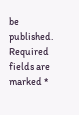be published. Required fields are marked *